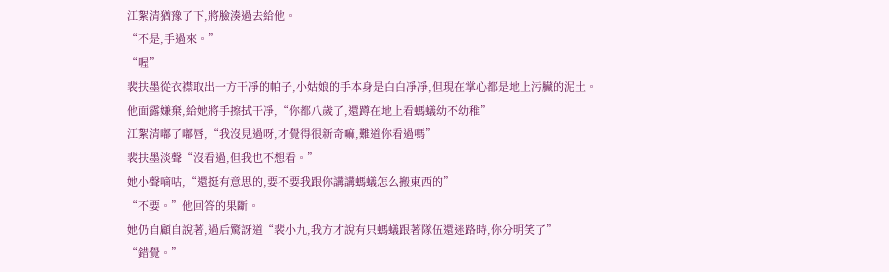江絮清猶豫了下,將臉湊過去給他。
“不是,手過來。”
“喔”
裴扶墨從衣襟取出一方干凈的帕子,小姑娘的手本身是白白凈凈,但現在掌心都是地上污臟的泥土。
他面露嫌棄,給她將手擦拭干凈,“你都八歲了,還蹲在地上看螞蟻幼不幼稚”
江絮清嘟了嘟唇,“我沒見過呀,才覺得很新奇嘛,難道你看過嗎”
裴扶墨淡聲“沒看過,但我也不想看。”
她小聲嘀咕,“還挺有意思的,要不要我跟你講講螞蟻怎么搬東西的”
“不要。”他回答的果斷。
她仍自顧自說著,過后驚訝道“裴小九,我方才說有只螞蟻跟著隊伍還迷路時,你分明笑了”
“錯覺。”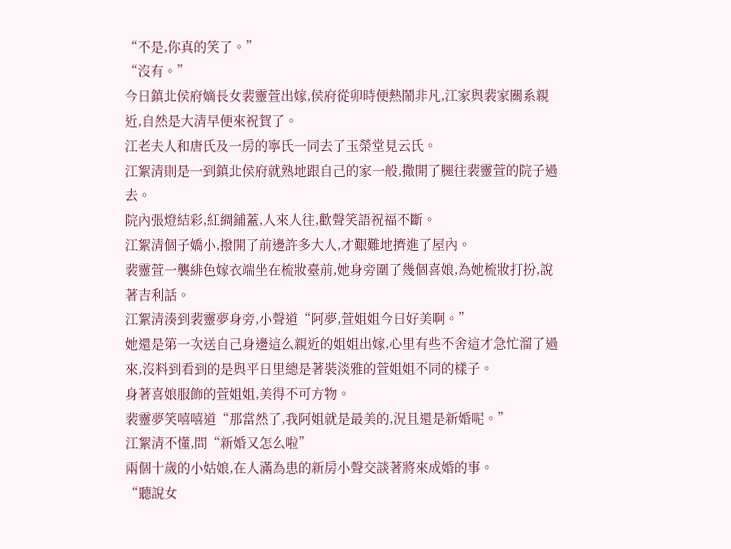“不是,你真的笑了。”
“沒有。”
今日鎮北侯府嫡長女裴靈萱出嫁,侯府從卯時便熱鬧非凡,江家與裴家關系親近,自然是大清早便來祝賀了。
江老夫人和唐氏及一房的寧氏一同去了玉榮堂見云氏。
江絮清則是一到鎮北侯府就熟地跟自己的家一般,撒開了腿往裴靈萱的院子過去。
院內張燈結彩,紅綢鋪蓋,人來人往,歡聲笑語祝福不斷。
江絮清個子嬌小,撥開了前邊許多大人,才艱難地擠進了屋內。
裴靈萱一襲緋色嫁衣端坐在梳妝臺前,她身旁圍了幾個喜娘,為她梳妝打扮,說著吉利話。
江絮清湊到裴靈夢身旁,小聲道“阿夢,萱姐姐今日好美啊。”
她還是第一次送自己身邊這么親近的姐姐出嫁,心里有些不舍這才急忙溜了過來,沒料到看到的是與平日里總是著裝淡雅的萱姐姐不同的樣子。
身著喜娘服飾的萱姐姐,美得不可方物。
裴靈夢笑嘻嘻道“那當然了,我阿姐就是最美的,況且還是新婚呢。”
江絮清不懂,問“新婚又怎么啦”
兩個十歲的小姑娘,在人滿為患的新房小聲交談著將來成婚的事。
“聽說女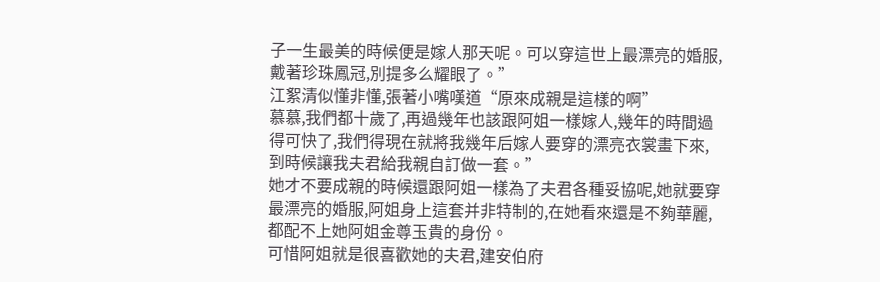子一生最美的時候便是嫁人那天呢。可以穿這世上最漂亮的婚服,戴著珍珠鳳冠,別提多么耀眼了。”
江絮清似懂非懂,張著小嘴嘆道“原來成親是這樣的啊”
慕慕,我們都十歲了,再過幾年也該跟阿姐一樣嫁人,幾年的時間過得可快了,我們得現在就將我幾年后嫁人要穿的漂亮衣裳畫下來,到時候讓我夫君給我親自訂做一套。”
她才不要成親的時候還跟阿姐一樣為了夫君各種妥協呢,她就要穿最漂亮的婚服,阿姐身上這套并非特制的,在她看來還是不夠華麗,都配不上她阿姐金尊玉貴的身份。
可惜阿姐就是很喜歡她的夫君,建安伯府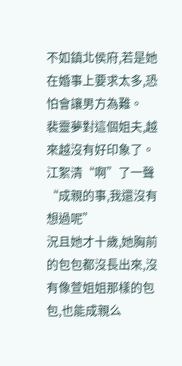不如鎮北侯府,若是她在婚事上要求太多,恐怕會讓男方為難。
裴靈夢對這個姐夫,越來越沒有好印象了。
江絮清“啊”了一聲“成親的事,我還沒有想過呢”
況且她才十歲,她胸前的包包都沒長出來,沒有像萱姐姐那樣的包包,也能成親么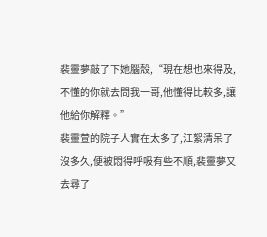裴靈夢敲了下她腦殼,“現在想也來得及,不懂的你就去問我一哥,他懂得比較多,讓他給你解釋。”
裴靈萱的院子人實在太多了,江絮清呆了沒多久,便被悶得呼吸有些不順,裴靈夢又去尋了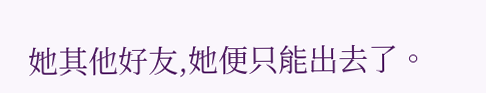她其他好友,她便只能出去了。